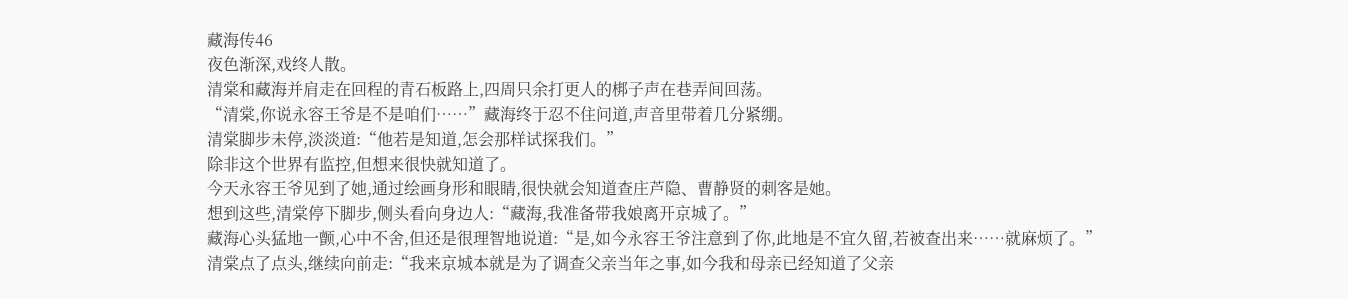藏海传46
夜色渐深,戏终人散。
清棠和藏海并肩走在回程的青石板路上,四周只余打更人的梆子声在巷弄间回荡。
“清棠,你说永容王爷是不是咱们……”藏海终于忍不住问道,声音里带着几分紧绷。
清棠脚步未停,淡淡道:“他若是知道,怎会那样试探我们。”
除非这个世界有监控,但想来很快就知道了。
今天永容王爷见到了她,通过绘画身形和眼睛,很快就会知道查庄芦隐、曹静贤的刺客是她。
想到这些,清棠停下脚步,侧头看向身边人:“藏海,我准备带我娘离开京城了。”
藏海心头猛地一颤,心中不舍,但还是很理智地说道:“是,如今永容王爷注意到了你,此地是不宜久留,若被查出来……就麻烦了。”
清棠点了点头,继续向前走:“我来京城本就是为了调查父亲当年之事,如今我和母亲已经知道了父亲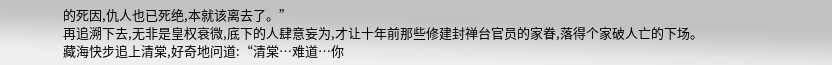的死因,仇人也已死绝,本就该离去了。”
再追溯下去,无非是皇权衰微,底下的人肆意妄为,才让十年前那些修建封禅台官员的家眷,落得个家破人亡的下场。
藏海快步追上清棠,好奇地问道:“清棠…难道…你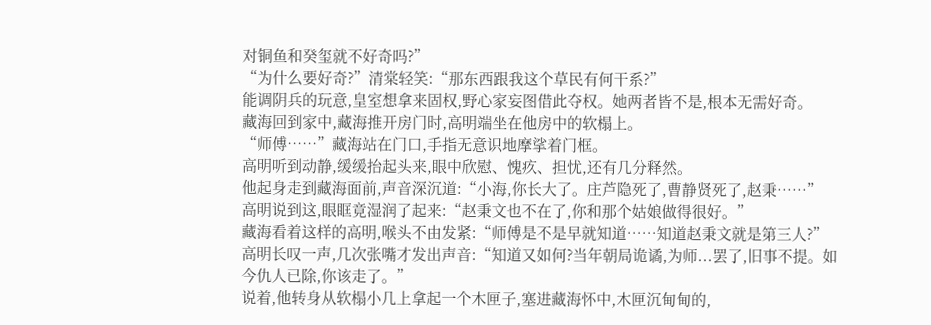对铜鱼和癸玺就不好奇吗?”
“为什么要好奇?”清棠轻笑:“那东西跟我这个草民有何干系?”
能调阴兵的玩意,皇室想拿来固权,野心家妄图借此夺权。她两者皆不是,根本无需好奇。
藏海回到家中,藏海推开房门时,高明端坐在他房中的软榻上。
“师傅……”藏海站在门口,手指无意识地摩挲着门框。
高明听到动静,缓缓抬起头来,眼中欣慰、愧疚、担忧,还有几分释然。
他起身走到藏海面前,声音深沉道:“小海,你长大了。庄芦隐死了,曹静贤死了,赵秉……”
高明说到这,眼眶竟湿润了起来:“赵秉文也不在了,你和那个姑娘做得很好。”
藏海看着这样的高明,喉头不由发紧:“师傅是不是早就知道……知道赵秉文就是第三人?”
高明长叹一声,几次张嘴才发出声音:“知道又如何?当年朝局诡谲,为师...罢了,旧事不提。如今仇人已除,你该走了。”
说着,他转身从软榻小几上拿起一个木匣子,塞进藏海怀中,木匣沉甸甸的,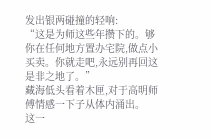发出银两碰撞的轻响:
“这是为师这些年攒下的。够你在任何地方置办宅院,做点小买卖。你就走吧,永远别再回这是非之地了。”
藏海低头看着木匣,对于高明师傅情感一下子从体内涌出。
这一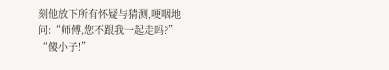刻他放下所有怀疑与猜测,哽咽地问:“师傅,您不跟我一起走吗?”
“傻小子!”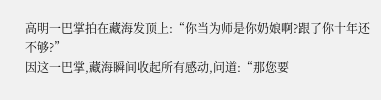高明一巴掌拍在藏海发顶上:“你当为师是你奶娘啊?跟了你十年还不够?”
因这一巴掌,藏海瞬间收起所有感动,问道:“那您要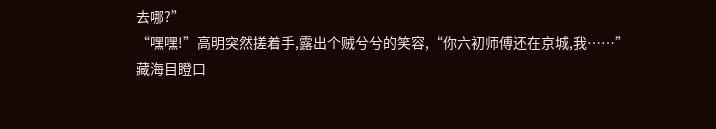去哪?”
“嘿嘿!”高明突然搓着手,露出个贼兮兮的笑容,“你六初师傅还在京城,我……”
藏海目瞪口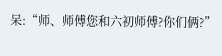呆:“师、师傅您和六初师傅?你们俩?”